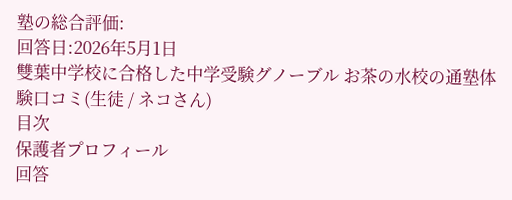塾の総合評価:
回答日:2026年5月1日
雙葉中学校に合格した中学受験グノーブル お茶の水校の通塾体験口コミ(生徒 / ネコさん)
目次
保護者プロフィール
回答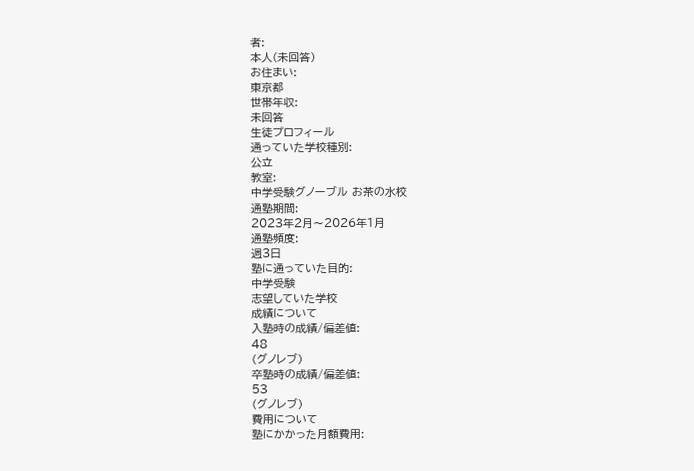者:
本人(未回答)
お住まい:
東京都
世帯年収:
未回答
生徒プロフィール
通っていた学校種別:
公立
教室:
中学受験グノーブル お茶の水校
通塾期間:
2023年2月〜2026年1月
通塾頻度:
週3日
塾に通っていた目的:
中学受験
志望していた学校
成績について
入塾時の成績/偏差値:
48
(グノレブ)
卒塾時の成績/偏差値:
53
(グノレブ)
費用について
塾にかかった月額費用: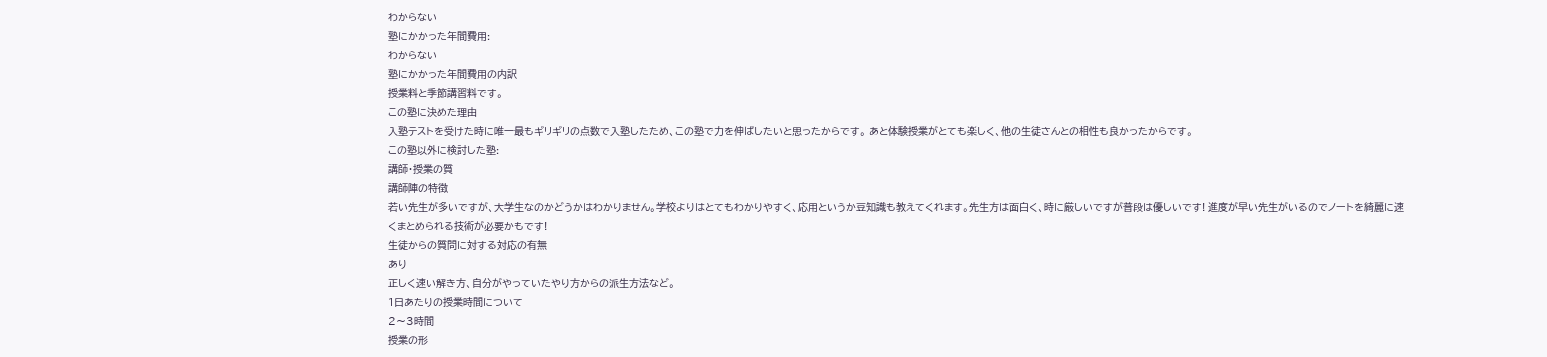わからない
塾にかかった年間費用:
わからない
塾にかかった年間費用の内訳
授業料と季節講習料です。
この塾に決めた理由
入塾テストを受けた時に唯一最もギリギリの点数で入塾したため、この塾で力を伸ばしたいと思ったからです。 あと体験授業がとても楽しく、他の生徒さんとの相性も良かったからです。
この塾以外に検討した塾:
講師・授業の質
講師陣の特徴
若い先生が多いですが、大学生なのかどうかはわかりません。学校よりはとてもわかりやすく、応用というか豆知識も教えてくれます。先生方は面白く、時に厳しいですが普段は優しいです! 進度が早い先生がいるのでノートを綺麗に速くまとめられる技術が必要かもです!
生徒からの質問に対する対応の有無
あり
正しく速い解き方、自分がやっていたやり方からの派生方法など。
1日あたりの授業時間について
2〜3時間
授業の形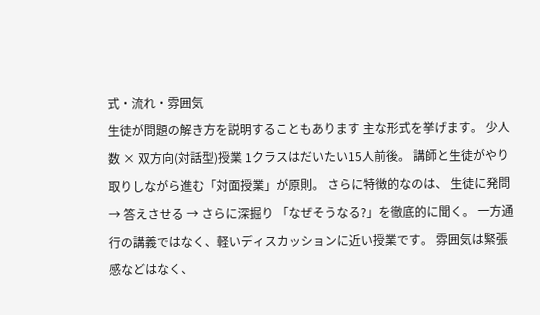式・流れ・雰囲気
生徒が問題の解き方を説明することもあります 主な形式を挙げます。 少人数 × 双方向(対話型)授業 1クラスはだいたい15人前後。 講師と生徒がやり取りしながら進む「対面授業」が原則。 さらに特徴的なのは、 生徒に発問 → 答えさせる → さらに深掘り 「なぜそうなる?」を徹底的に聞く。 一方通行の講義ではなく、軽いディスカッションに近い授業です。 雰囲気は緊張感などはなく、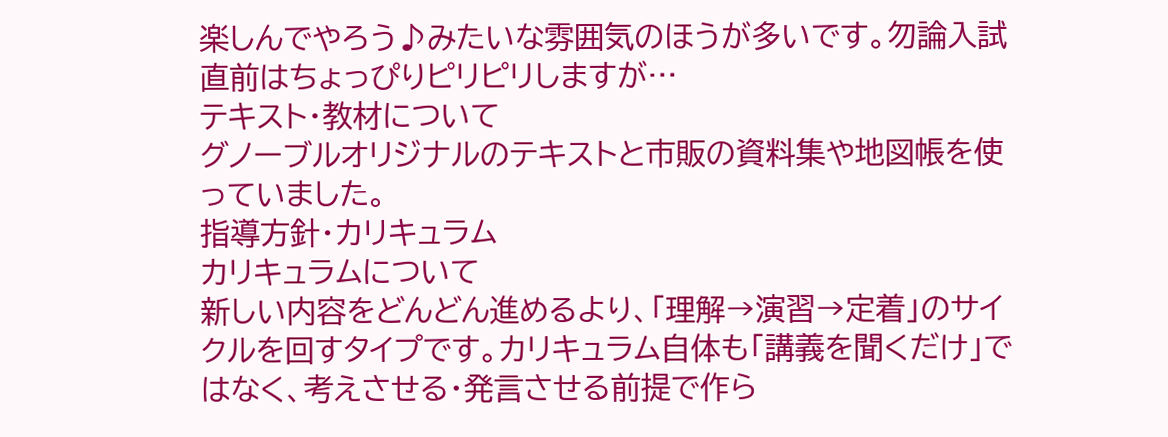楽しんでやろう♪みたいな雰囲気のほうが多いです。勿論入試直前はちょっぴりピリピリしますが…
テキスト・教材について
グノーブルオリジナルのテキストと市販の資料集や地図帳を使っていました。
指導方針・カリキュラム
カリキュラムについて
新しい内容をどんどん進めるより、「理解→演習→定着」のサイクルを回すタイプです。カリキュラム自体も「講義を聞くだけ」ではなく、考えさせる・発言させる前提で作ら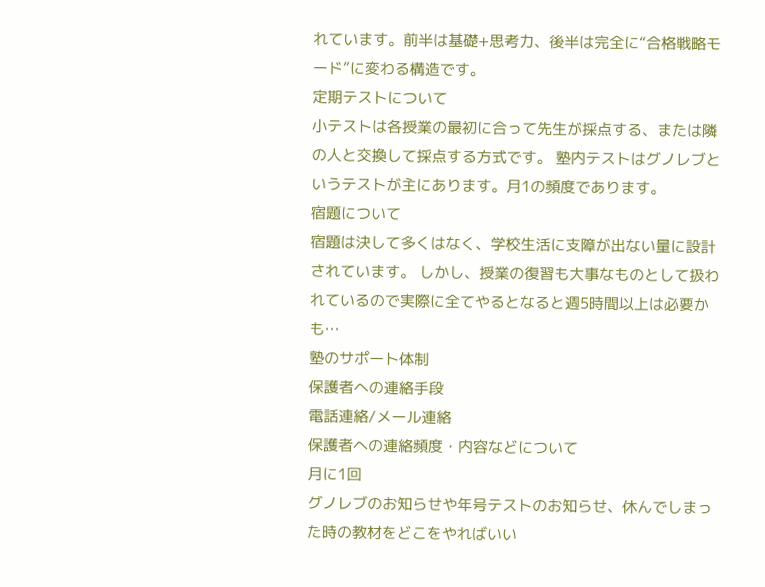れています。前半は基礎+思考力、後半は完全に“合格戦略モード”に変わる構造です。
定期テストについて
小テストは各授業の最初に合って先生が採点する、または隣の人と交換して採点する方式です。 塾内テストはグノレブというテストが主にあります。月1の頻度であります。
宿題について
宿題は決して多くはなく、学校生活に支障が出ない量に設計されています。 しかし、授業の復習も大事なものとして扱われているので実際に全てやるとなると週5時間以上は必要かも…
塾のサポート体制
保護者への連絡手段
電話連絡/メール連絡
保護者への連絡頻度・内容などについて
月に1回
グノレブのお知らせや年号テストのお知らせ、休んでしまった時の教材をどこをやればいい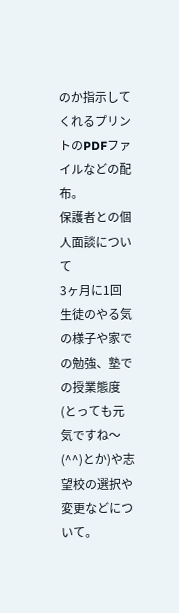のか指示してくれるプリントのPDFファイルなどの配布。
保護者との個人面談について
3ヶ月に1回
生徒のやる気の様子や家での勉強、塾での授業態度(とっても元気ですね〜(^^)とか)や志望校の選択や変更などについて。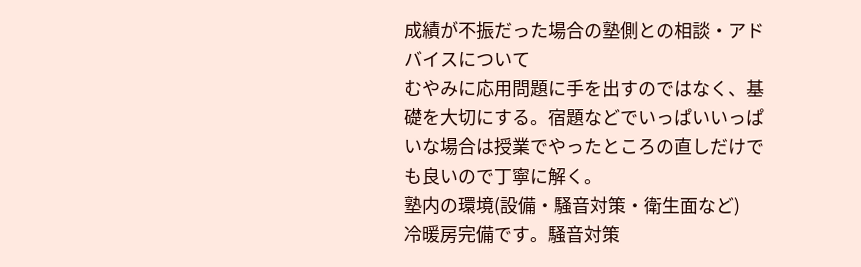成績が不振だった場合の塾側との相談・アドバイスについて
むやみに応用問題に手を出すのではなく、基礎を大切にする。宿題などでいっぱいいっぱいな場合は授業でやったところの直しだけでも良いので丁寧に解く。
塾内の環境(設備・騒音対策・衛生面など)
冷暖房完備です。騒音対策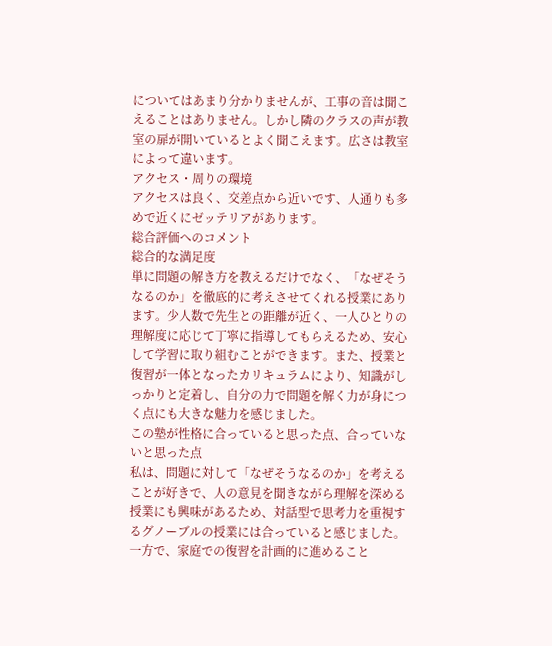についてはあまり分かりませんが、工事の音は聞こえることはありません。しかし隣のクラスの声が教室の扉が開いているとよく聞こえます。広さは教室によって違います。
アクセス・周りの環境
アクセスは良く、交差点から近いです、人通りも多めで近くにゼッテリアがあります。
総合評価へのコメント
総合的な満足度
単に問題の解き方を教えるだけでなく、「なぜそうなるのか」を徹底的に考えさせてくれる授業にあります。少人数で先生との距離が近く、一人ひとりの理解度に応じて丁寧に指導してもらえるため、安心して学習に取り組むことができます。また、授業と復習が一体となったカリキュラムにより、知識がしっかりと定着し、自分の力で問題を解く力が身につく点にも大きな魅力を感じました。
この塾が性格に合っていると思った点、合っていないと思った点
私は、問題に対して「なぜそうなるのか」を考えることが好きで、人の意見を聞きながら理解を深める授業にも興味があるため、対話型で思考力を重視するグノーブルの授業には合っていると感じました。一方で、家庭での復習を計画的に進めること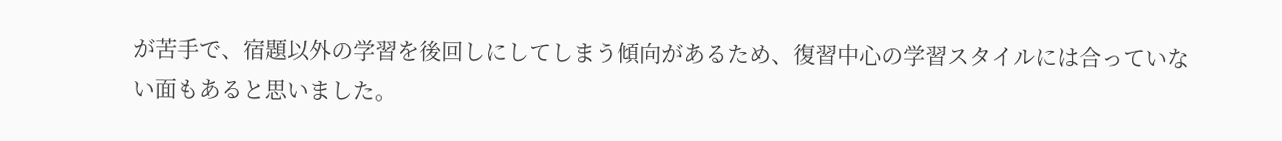が苦手で、宿題以外の学習を後回しにしてしまう傾向があるため、復習中心の学習スタイルには合っていない面もあると思いました。